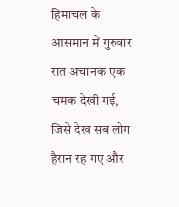हिमाचल के आसमान में गुरुवार रात अचानक एक चमक देखी गई, जिसे देख सब लोग हैरान रह गए और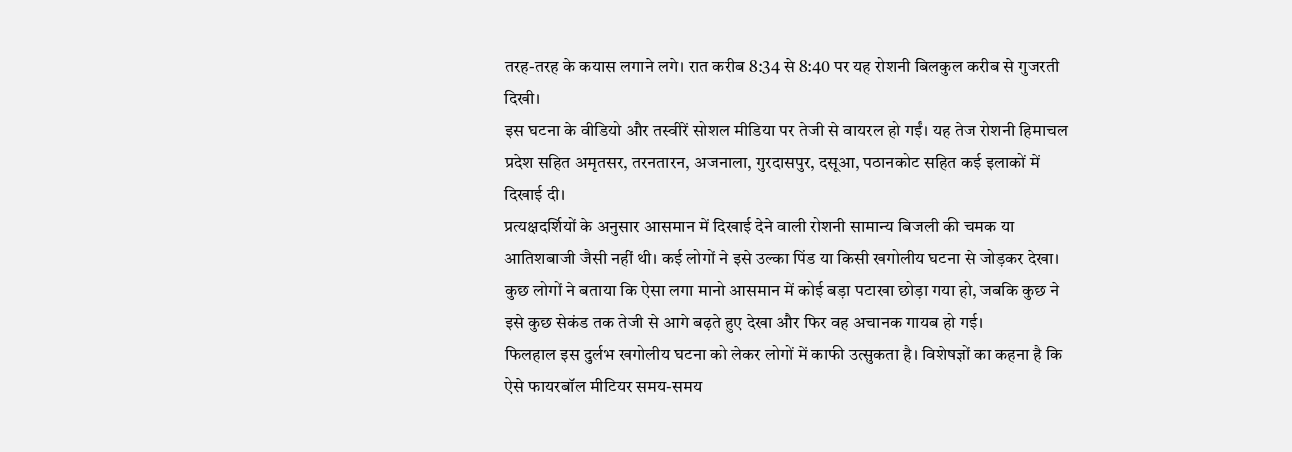तरह-तरह के कयास लगाने लगे। रात करीब 8:34 से 8:40 पर यह रोशनी बिलकुल करीब से गुजरती दिखी।
इस घटना के वीडियो और तस्वीरें सोशल मीडिया पर तेजी से वायरल हो गईं। यह तेज रोशनी हिमाचल प्रदेश सहित अमृतसर, तरनतारन, अजनाला, गुरदासपुर, दसूआ, पठानकोट सहित कई इलाकों में दिखाई दी।
प्रत्यक्षदर्शियों के अनुसार आसमान में दिखाई देने वाली रोशनी सामान्य बिजली की चमक या आतिशबाजी जैसी नहीं थी। कई लोगों ने इसे उल्का पिंड या किसी खगोलीय घटना से जोड़कर देखा।
कुछ लोगों ने बताया कि ऐसा लगा मानो आसमान में कोई बड़ा पटाखा छोड़ा गया हो, जबकि कुछ ने इसे कुछ सेकंड तक तेजी से आगे बढ़ते हुए देखा और फिर वह अचानक गायब हो गई।
फिलहाल इस दुर्लभ खगोलीय घटना को लेकर लोगों में काफी उत्सुकता है। विशेषज्ञों का कहना है कि ऐसे फायरबॉल मीटियर समय-समय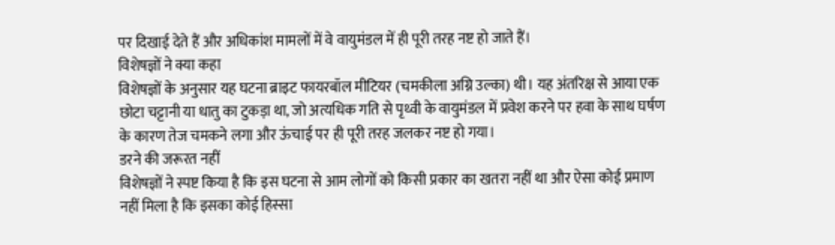पर दिखाई देते हैं और अधिकांश मामलों में वे वायुमंडल में ही पूरी तरह नष्ट हो जाते हैं।
विशेषज्ञों ने क्या कहा
विशेषज्ञों के अनुसार यह घटना ब्राइट फायरबॉल मीटियर (चमकीला अग्नि उल्का) थी। यह अंतरिक्ष से आया एक छोटा चट्टानी या धातु का टुकड़ा था, जो अत्यधिक गति से पृथ्वी के वायुमंडल में प्रवेश करने पर हवा के साथ घर्षण के कारण तेज चमकने लगा और ऊंचाई पर ही पूरी तरह जलकर नष्ट हो गया।
डरने की जरूरत नहीं
विशेषज्ञों ने स्पष्ट किया है कि इस घटना से आम लोगों को किसी प्रकार का खतरा नहीं था और ऐसा कोई प्रमाण नहीं मिला है कि इसका कोई हिस्सा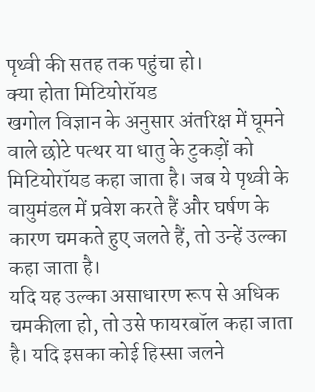पृथ्वी की सतह तक पहुंचा हो।
क्या होता मिटियोरॉयड
खगोल विज्ञान के अनुसार अंतरिक्ष में घूमने वाले छोटे पत्थर या धातु के टुकड़ों को मिटियोरॉयड कहा जाता है। जब ये पृथ्वी के वायुमंडल में प्रवेश करते हैं और घर्षण के कारण चमकते हुए जलते हैं, तो उन्हें उल्का कहा जाता है।
यदि यह उल्का असाधारण रूप से अधिक चमकीला हो, तो उसे फायरबॉल कहा जाता है। यदि इसका कोई हिस्सा जलने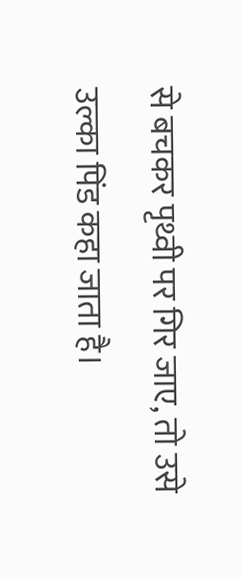से बचकर पृथ्वी पर गिर जाए, तो उसे उल्का पिंड कहा जाता है।